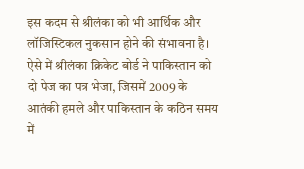इस कदम से श्रीलंका को भी आर्थिक और लॉजिस्टिकल नुकसान होने की संभावना है। ऐसे में श्रीलंका क्रिकेट बोर्ड ने पाकिस्तान को दो पेज का पत्र भेजा, जिसमें 2009 के आतंकी हमले और पाकिस्तान के कठिन समय में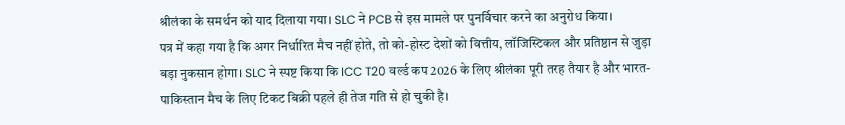श्रीलंका के समर्थन को याद दिलाया गया। SLC ने PCB से इस मामले पर पुनर्विचार करने का अनुरोध किया।
पत्र में कहा गया है कि अगर निर्धारित मैच नहीं होते, तो को-होस्ट देशों को वित्तीय, लॉजिस्टिकल और प्रतिष्ठान से जुड़ा बड़ा नुकसान होगा। SLC ने स्पष्ट किया कि ICC T20 वर्ल्ड कप 2026 के लिए श्रीलंका पूरी तरह तैयार है और भारत-पाकिस्तान मैच के लिए टिकट बिक्री पहले ही तेज गति से हो चुकी है।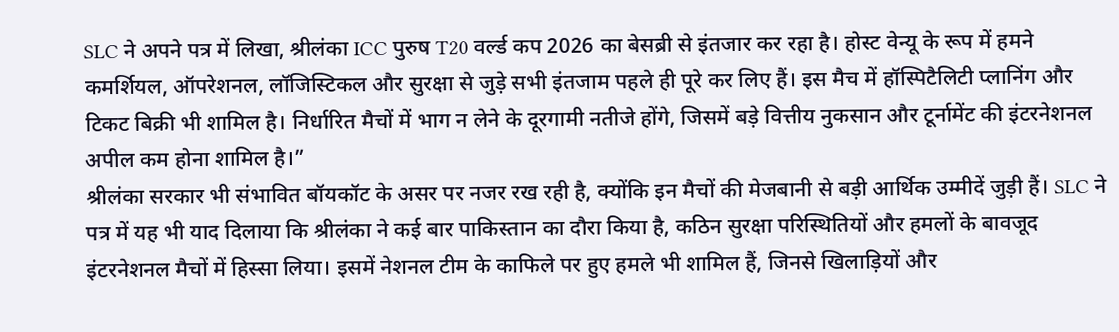SLC ने अपने पत्र में लिखा, श्रीलंका ICC पुरुष T20 वर्ल्ड कप 2026 का बेसब्री से इंतजार कर रहा है। होस्ट वेन्यू के रूप में हमने कमर्शियल, ऑपरेशनल, लॉजिस्टिकल और सुरक्षा से जुड़े सभी इंतजाम पहले ही पूरे कर लिए हैं। इस मैच में हॉस्पिटैलिटी प्लानिंग और टिकट बिक्री भी शामिल है। निर्धारित मैचों में भाग न लेने के दूरगामी नतीजे होंगे, जिसमें बड़े वित्तीय नुकसान और टूर्नामेंट की इंटरनेशनल अपील कम होना शामिल है।”
श्रीलंका सरकार भी संभावित बॉयकॉट के असर पर नजर रख रही है, क्योंकि इन मैचों की मेजबानी से बड़ी आर्थिक उम्मीदें जुड़ी हैं। SLC ने पत्र में यह भी याद दिलाया कि श्रीलंका ने कई बार पाकिस्तान का दौरा किया है, कठिन सुरक्षा परिस्थितियों और हमलों के बावजूद इंटरनेशनल मैचों में हिस्सा लिया। इसमें नेशनल टीम के काफिले पर हुए हमले भी शामिल हैं, जिनसे खिलाड़ियों और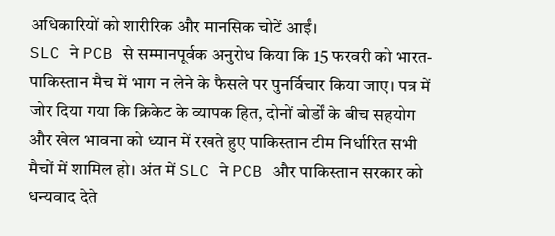अधिकारियों को शारीरिक और मानसिक चोटें आईं।
SLC ने PCB से सम्मानपूर्वक अनुरोध किया कि 15 फरवरी को भारत-पाकिस्तान मैच में भाग न लेने के फैसले पर पुनर्विचार किया जाए। पत्र में जोर दिया गया कि क्रिकेट के व्यापक हित, दोनों बोर्डों के बीच सहयोग और खेल भावना को ध्यान में रखते हुए पाकिस्तान टीम निर्धारित सभी मैचों में शामिल हो। अंत में SLC ने PCB और पाकिस्तान सरकार को धन्यवाद देते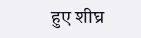हुए शीघ्र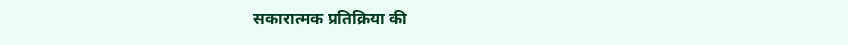सकारात्मक प्रतिक्रिया की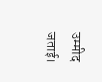उम्मीद जताई।